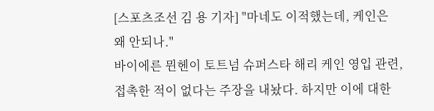[스포츠조선 김 용 기자] "마네도 이적했는데, 케인은 왜 안되나."
바이에른 뮌헨이 토트넘 슈퍼스타 해리 케인 영입 관련, 접촉한 적이 없다는 주장을 내놨다. 하지만 이에 대한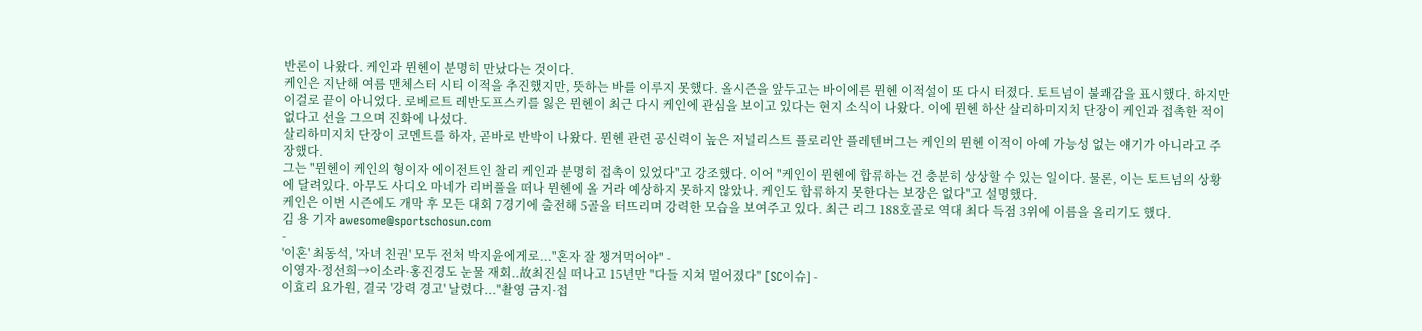반론이 나왔다. 케인과 뮌헨이 분명히 만났다는 것이다.
케인은 지난해 여름 맨체스터 시티 이적을 추진했지만, 뜻하는 바를 이루지 못했다. 올시즌을 앞두고는 바이에른 뮌헨 이적설이 또 다시 터졌다. 토트넘이 불쾌감을 표시했다. 하지만 이걸로 끝이 아니었다. 로베르트 레반도프스키를 잃은 뮌헨이 최근 다시 케인에 관심을 보이고 있다는 현지 소식이 나왔다. 이에 뮌헨 하산 살리하미지치 단장이 케인과 접촉한 적이 없다고 선을 그으며 진화에 나섰다.
살리하미지치 단장이 코멘트를 하자, 곧바로 반박이 나왔다. 뮌헨 관련 공신력이 높은 저널리스트 플로리안 플레텐버그는 케인의 뮌헨 이적이 아예 가능성 없는 얘기가 아니라고 주장했다.
그는 "뮌헨이 케인의 형이자 에이전트인 찰리 케인과 분명히 접촉이 있었다"고 강조했다. 이어 "케인이 뮌헨에 합류하는 건 충분히 상상할 수 있는 일이다. 물론, 이는 토트넘의 상황에 달려있다. 아무도 사디오 마네가 리버풀을 떠나 뮌헨에 올 거라 예상하지 못하지 않았나. 케인도 합류하지 못한다는 보장은 없다"고 설명했다.
케인은 이번 시즌에도 개막 후 모든 대회 7경기에 출전해 5골을 터뜨리며 강력한 모습을 보여주고 있다. 최근 리그 188호골로 역대 최다 득점 3위에 이름을 올리기도 했다.
김 용 기자 awesome@sportschosun.com
-
'이혼' 최동석, '자녀 친권' 모두 전처 박지윤에게로..."혼자 잘 챙겨먹어야" -
이영자·정선희→이소라·홍진경도 눈물 재회..故최진실 떠나고 15년만 "다들 지쳐 멀어졌다" [SC이슈] -
이효리 요가원, 결국 '강력 경고' 날렸다..."촬영 금지·접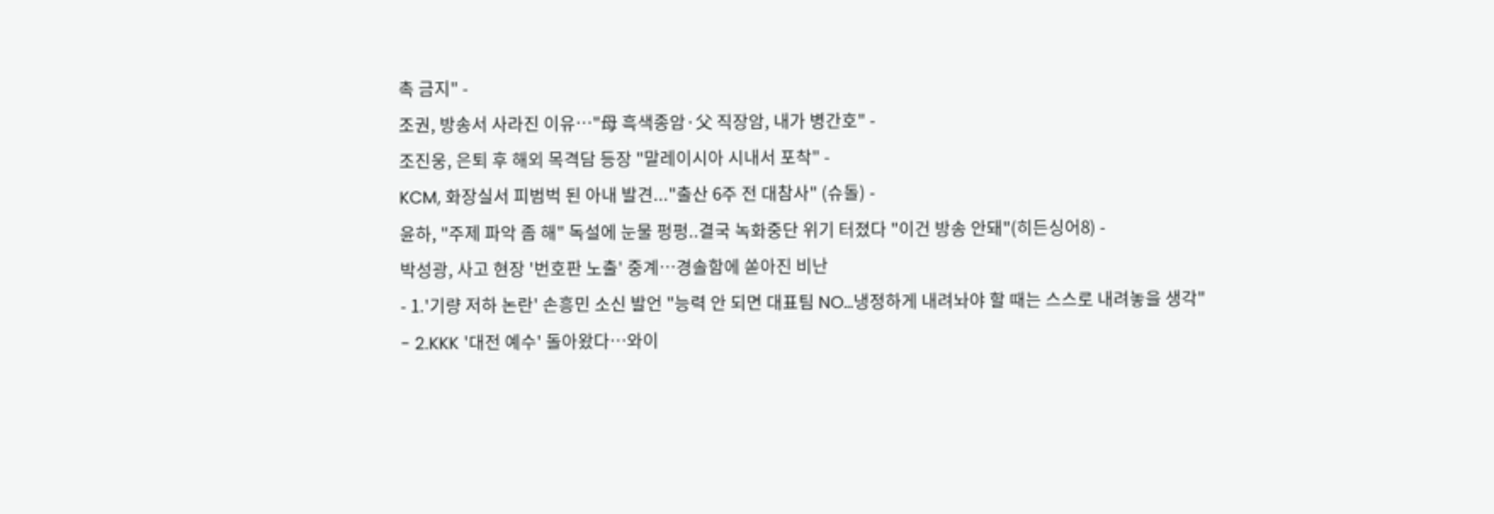촉 금지" -
조권, 방송서 사라진 이유…"母 흑색종암·父 직장암, 내가 병간호" -
조진웅, 은퇴 후 해외 목격담 등장 "말레이시아 시내서 포착" -
KCM, 화장실서 피범벅 된 아내 발견..."출산 6주 전 대참사" (슈돌) -
윤하, "주제 파악 좀 해" 독설에 눈물 펑펑..결국 녹화중단 위기 터졌다 "이건 방송 안돼"(히든싱어8) -
박성광, 사고 현장 '번호판 노출' 중계…경솔함에 쏟아진 비난
- 1.'기량 저하 논란' 손흥민 소신 발언 "능력 안 되면 대표팀 NO…냉정하게 내려놔야 할 때는 스스로 내려놓을 생각"
- 2.KKK '대전 예수' 돌아왔다…와이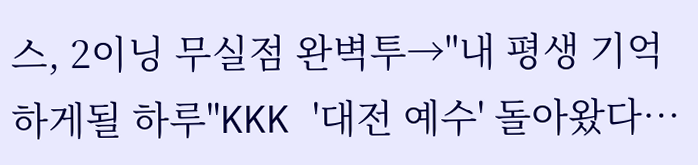스, 2이닝 무실점 완벽투→"내 평생 기억하게될 하루"KKK '대전 예수' 돌아왔다…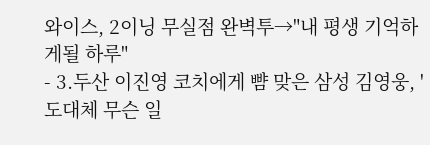와이스, 2이닝 무실점 완벽투→"내 평생 기억하게될 하루"
- 3.두산 이진영 코치에게 뺨 맞은 삼성 김영웅, '도대체 무슨 일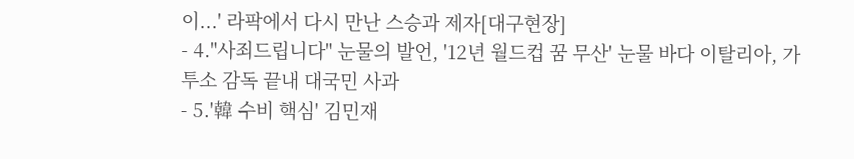이...' 라팍에서 다시 만난 스승과 제자[대구현장]
- 4."사죄드립니다" 눈물의 발언, '12년 월드컵 꿈 무산' 눈물 바다 이탈리아, 가투소 감독 끝내 대국민 사과
- 5.'韓 수비 핵심' 김민재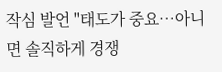작심 발언 "태도가 중요…아니면 솔직하게 경쟁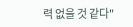력 없을 것 같다"